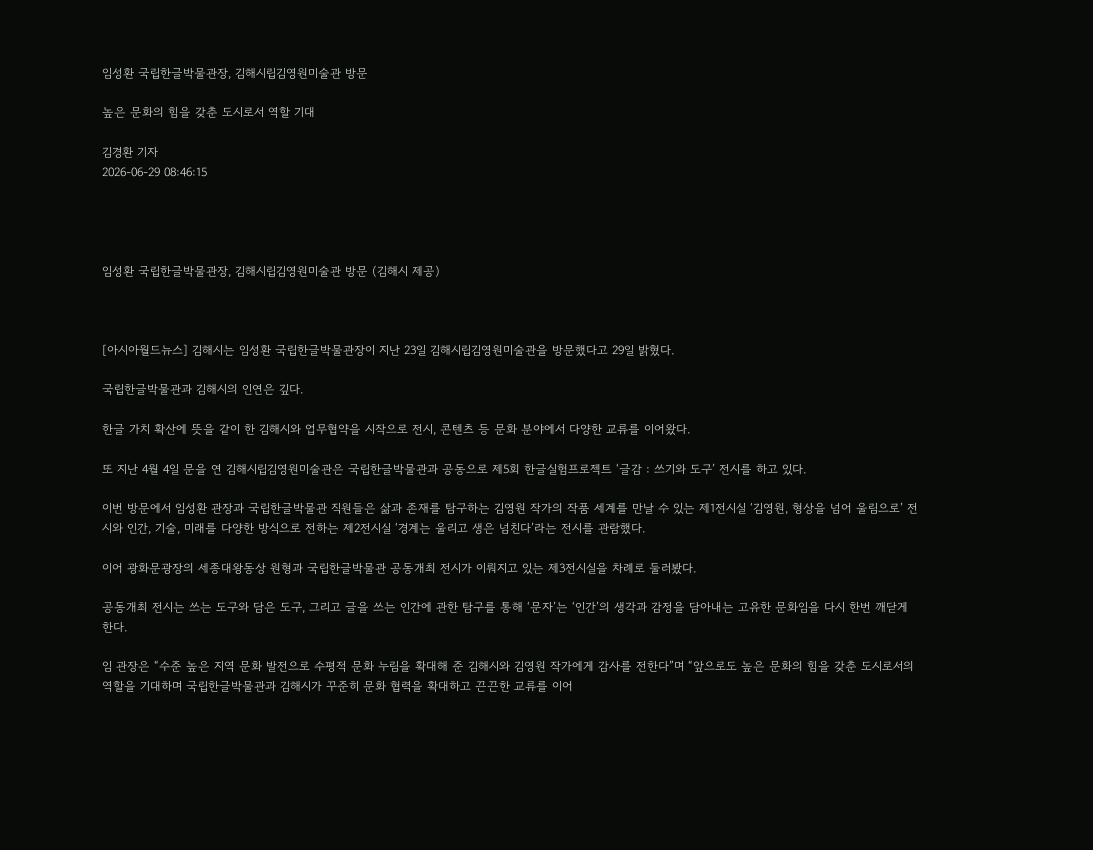임성환 국립한글박물관장, 김해시립김영원미술관 방문

높은 문화의 힘을 갖춘 도시로서 역할 기대

김경환 기자
2026-06-29 08:46:15




임성환 국립한글박물관장, 김해시립김영원미술관 방문 (김해시 제공)



[아시아월드뉴스] 김해시는 임성환 국립한글박물관장이 지난 23일 김해시립김영원미술관을 방문했다고 29일 밝혔다.

국립한글박물관과 김해시의 인연은 깊다.

한글 가치 확산에 뜻을 같이 한 김해시와 업무협약을 시작으로 전시, 콘텐츠 등 문화 분야에서 다양한 교류를 이어왔다.

또 지난 4월 4일 문을 연 김해시립김영원미술관은 국립한글박물관과 공동으로 제5회 한글실험프로젝트 ‘글감 : 쓰기와 도구’ 전시를 하고 있다.

이번 방문에서 임성환 관장과 국립한글박물관 직원들은 삶과 존재를 탐구하는 김영원 작가의 작품 세계를 만날 수 있는 제1전시실 ‘김영원, 형상을 넘어 울림으로’ 전시와 인간, 기술, 미래를 다양한 방식으로 전하는 제2전시실 ‘경계는 울리고 생은 넘친다’라는 전시를 관람했다.

이어 광화문광장의 세종대왕동상 원형과 국립한글박물관 공동개최 전시가 이뤄지고 있는 제3전시실을 차례로 둘러봤다.

공동개최 전시는 쓰는 도구와 담은 도구, 그리고 글을 쓰는 인간에 관한 탐구를 통해 ‘문자’는 ‘인간’의 생각과 감정을 담아내는 고유한 문화임을 다시 한번 깨닫게 한다.

임 관장은 “수준 높은 지역 문화 발전으로 수평적 문화 누림을 확대해 준 김해시와 김영원 작가에게 감사를 전한다”며 “앞으로도 높은 문화의 힘을 갖춘 도시로서의 역할을 기대하며 국립한글박물관과 김해시가 꾸준히 문화 협력을 확대하고 끈끈한 교류를 이어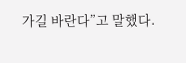가길 바란다”고 말했다.